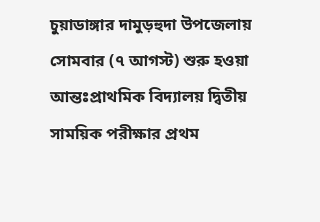চুয়াডাঙ্গার দামুড়হুদা উপজেলায় সোমবার (৭ আগস্ট) শুরু হওয়া আন্তঃপ্রাথমিক বিদ্যালয় দ্বিতীয় সাময়িক পরীক্ষার প্রথম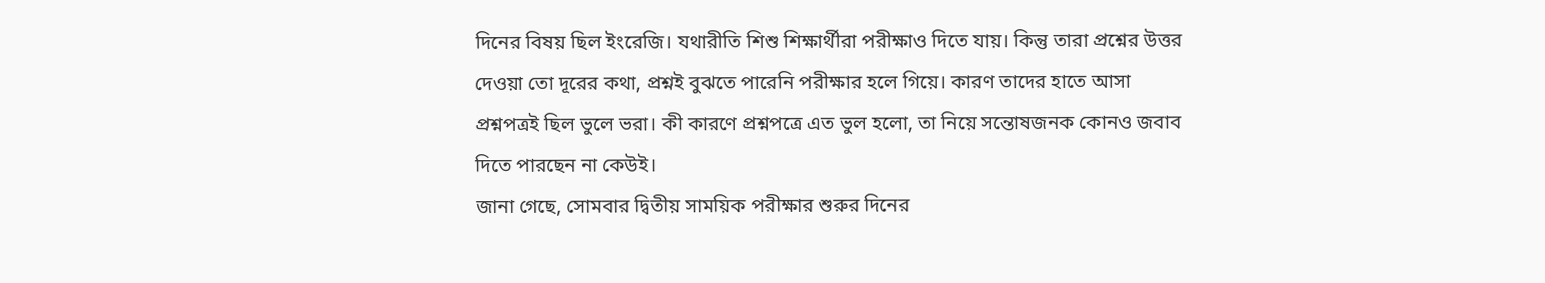দিনের বিষয় ছিল ইংরেজি। যথারীতি শিশু শিক্ষার্থীরা পরীক্ষাও দিতে যায়। কিন্তু তারা প্রশ্নের উত্তর দেওয়া তো দূরের কথা, প্রশ্নই বুঝতে পারেনি পরীক্ষার হলে গিয়ে। কারণ তাদের হাতে আসা প্রশ্নপত্রই ছিল ভুলে ভরা। কী কারণে প্রশ্নপত্রে এত ভুল হলো, তা নিয়ে সন্তোষজনক কোনও জবাব দিতে পারছেন না কেউই।
জানা গেছে, সোমবার দ্বিতীয় সাময়িক পরীক্ষার শুরুর দিনের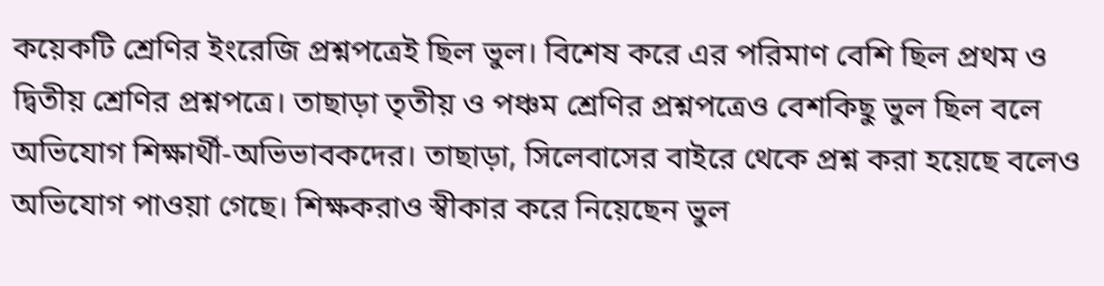কয়েকটি শ্রেণির ইংরেজি প্রশ্নপত্রেই ছিল ভুল। বিশেষ করে এর পরিমাণ বেশি ছিল প্রথম ও দ্বিতীয় শ্রেণির প্রশ্নপত্রে। তাছাড়া তৃতীয় ও পঞ্চম শ্রেণির প্রশ্নপত্রেও বেশকিছু ভুল ছিল বলে অভিযোগ শিক্ষার্থী-অভিভাবকদের। তাছাড়া, সিলেবাসের বাইরে থেকে প্রশ্ন করা হয়েছে বলেও অভিযোগ পাওয়া গেছে। শিক্ষকরাও স্বীকার করে নিয়েছেন ভুল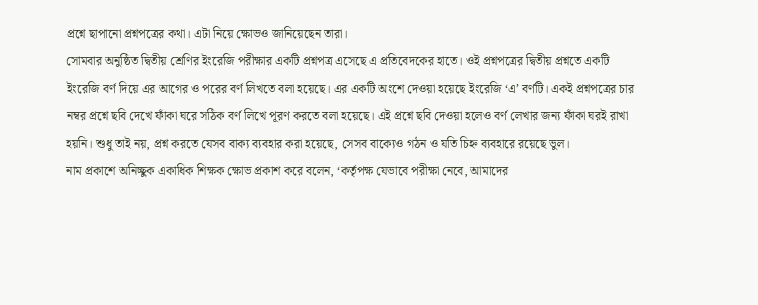প্রশ্নে ছাপানো প্রশ্নপত্রের কথা। এটা নিয়ে ক্ষোভও জানিয়েছেন তারা।
সোমবার অনুষ্ঠিত দ্বিতীয় শ্রেণির ইংরেজি পরীক্ষার একটি প্রশ্নপত্র এসেছে এ প্রতিবেদকের হাতে। ওই প্রশ্নপত্রের দ্বিতীয় প্রশ্নতে একটি ইংরেজি বর্ণ দিয়ে এর আগের ও পরের বর্ণ লিখতে বলা হয়েছে। এর একটি অংশে দেওয়া হয়েছে ইংরেজি ‘এ’ বর্ণটি। একই প্রশ্নপত্রের চার নম্বর প্রশ্নে ছবি দেখে ফাঁকা ঘরে সঠিক বর্ণ লিখে পূরণ করতে বলা হয়েছে। এই প্রশ্নে ছবি দেওয়া হলেও বর্ণ লেখার জন্য ফাঁকা ঘরই রাখা হয়নি। শুধু তাই নয়, প্রশ্ন করতে যেসব বাক্য ব্যবহার করা হয়েছে, সেসব বাক্যেও গঠন ও যতি চিহ্ন ব্যবহারে রয়েছে ভুল।
নাম প্রকাশে অনিচ্ছুক একাধিক শিক্ষক ক্ষোভ প্রকাশ করে বলেন, ‘কর্তৃপক্ষ যেভাবে পরীক্ষা নেবে, আমাদের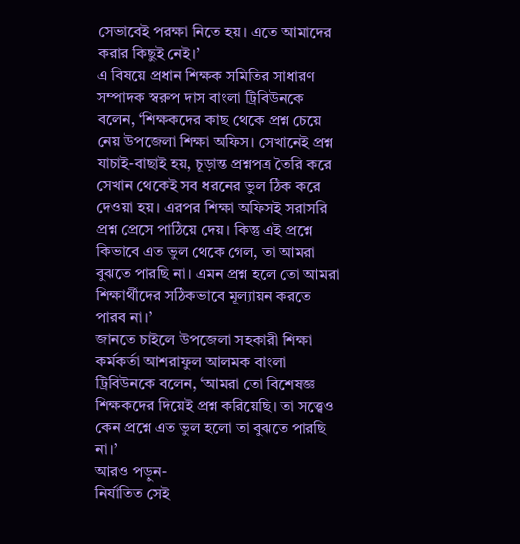সেভাবেই পরক্ষা নিতে হয়। এতে আমাদের করার কিছুই নেই।’
এ বিষয়ে প্রধান শিক্ষক সমিতির সাধারণ সম্পাদক স্বরুপ দাস বাংলা ট্রিবিউনকে বলেন, ‘শিক্ষকদের কাছ থেকে প্রশ্ন চেয়ে নেয় উপজেলা শিক্ষা অফিস। সেখানেই প্রশ্ন যাচাই-বাছাই হয়, চূড়ান্ত প্রশ্নপত্র তৈরি করে সেখান থেকেই সব ধরনের ভুল ঠিক করে দেওয়া হয়। এরপর শিক্ষা অফিসই সরাসরি প্রশ্ন প্রেসে পাঠিয়ে দেয়। কিন্তু এই প্রশ্নে কিভাবে এত ভুল থেকে গেল, তা আমরা বুঝতে পারছি না। এমন প্রশ্ন হলে তো আমরা শিক্ষার্থীদের সঠিকভাবে মূল্যায়ন করতে পারব না।’
জানতে চাইলে উপজেলা সহকারী শিক্ষা কর্মকর্তা আশরাফুল আলমক বাংলা ট্রিবিউনকে বলেন, ‘আমরা তো বিশেষজ্ঞ শিক্ষকদের দিয়েই প্রশ্ন করিয়েছি। তা সত্ত্বেও কেন প্রশ্নে এত ভুল হলো তা বুঝতে পারছি না।’
আরও পড়ুন-
নির্যাতিত সেই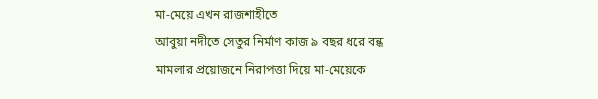মা-মেয়ে এখন রাজশাহীতে
আবুয়া নদীতে সেতুর নির্মাণ কাজ ৯ বছর ধরে বন্ধ
মামলার প্রয়োজনে নিরাপত্তা দিয়ে মা-মেয়েকে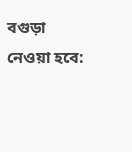বগুড়া নেওয়া হবে: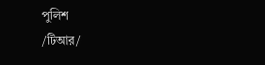পুলিশ
/টিআর/